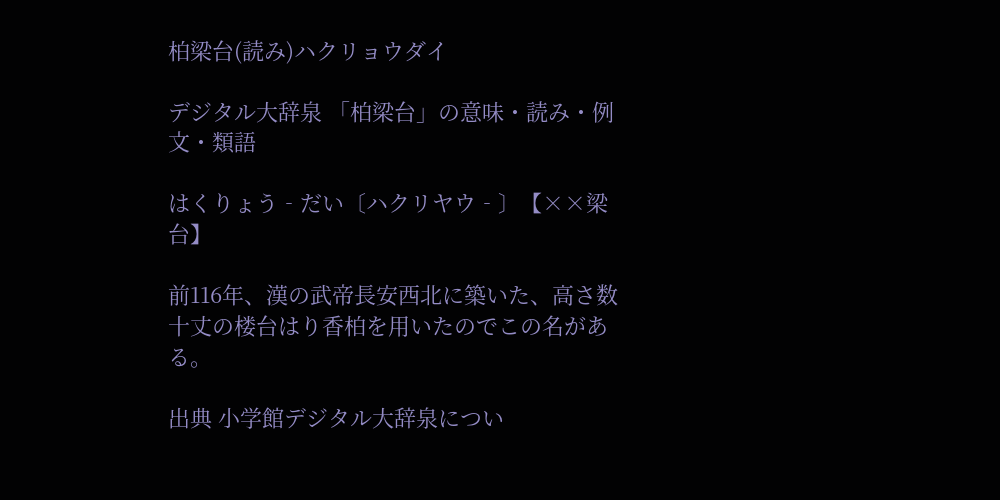柏梁台(読み)ハクリョウダイ

デジタル大辞泉 「柏梁台」の意味・読み・例文・類語

はくりょう‐だい〔ハクリヤウ‐〕【××梁台】

前116年、漢の武帝長安西北に築いた、高さ数十丈の楼台はり香柏を用いたのでこの名がある。

出典 小学館デジタル大辞泉につい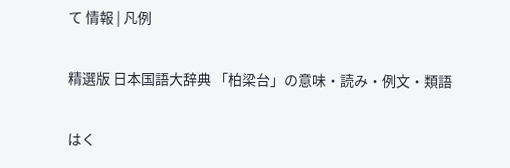て 情報 | 凡例

精選版 日本国語大辞典 「柏梁台」の意味・読み・例文・類語

はく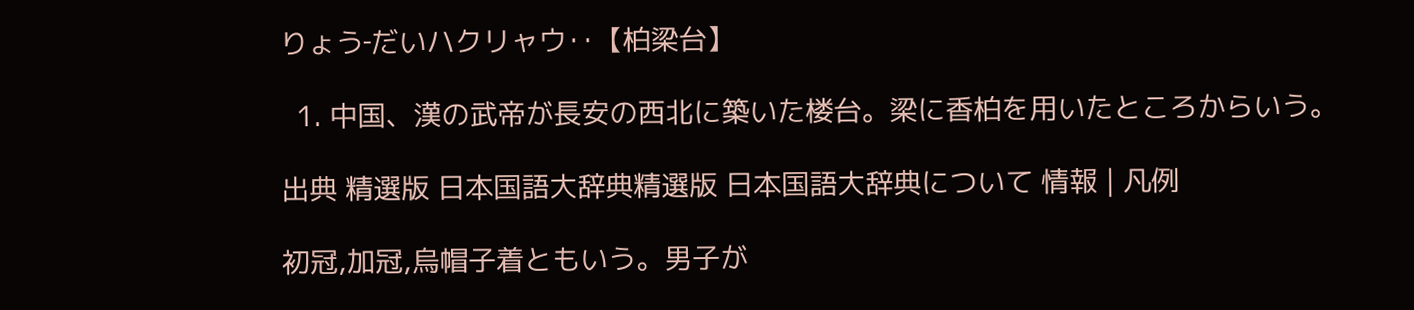りょう‐だいハクリャウ‥【柏梁台】

  1. 中国、漢の武帝が長安の西北に築いた楼台。梁に香柏を用いたところからいう。

出典 精選版 日本国語大辞典精選版 日本国語大辞典について 情報 | 凡例

初冠,加冠,烏帽子着ともいう。男子が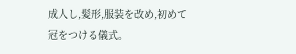成人し,髪形,服装を改め,初めて冠をつける儀式。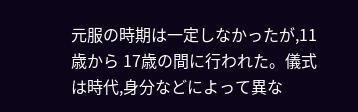元服の時期は一定しなかったが,11歳から 17歳の間に行われた。儀式は時代,身分などによって異な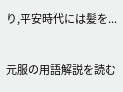り,平安時代には髪を...

元服の用語解説を読む